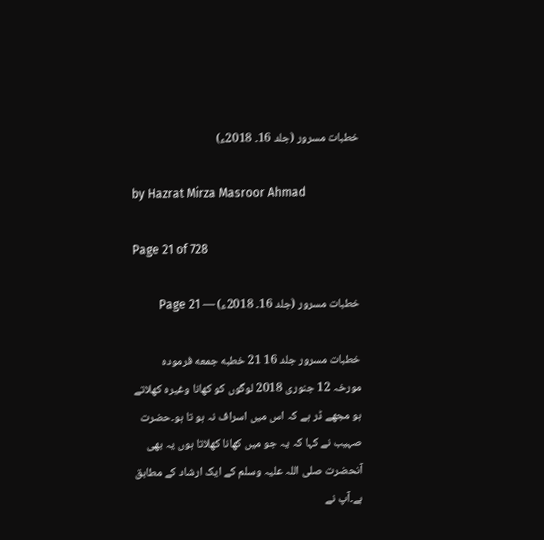خطبات مسرور (جلد 16۔ 2018ء)

by Hazrat Mirza Masroor Ahmad

Page 21 of 728

خطبات مسرور (جلد 16۔ 2018ء) — Page 21

خطبات مسرور جلد 16 21 خطبه جمعه فرمودہ مورخہ 12 جنوری 2018 لوگوں کو کھانا وغیرہ کھلاتے ہو مجھے ڈر ہے کہ اس میں اسراف نہ ہو تا ہو۔حضرت صہیب نے کہا کہ یہ جو میں کھانا کھلاتا ہوں یہ بھی آنحضرت صلی اللہ علیہ وسلم کے ایک ارشاد کے مطابق ہے۔آپ نے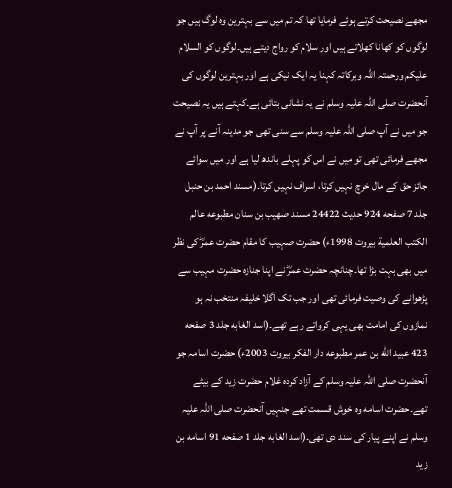مجھے نصیحت کرتے ہوئے فرمایا تھا کہ تم میں سے بہترین وہ لوگ ہیں جو لوگوں کو کھانا کھلاتے ہیں اور سلام کو رواج دیتے ہیں۔لوگوں کو السلام علیکم ورحمتہ اللہ وبرکاتہ کہنا یہ ایک نیکی ہے اور بہترین لوگوں کی آنحضرت صلی اللہ علیہ وسلم نے یہ نشانی بتائی ہے۔کہتے ہیں یہ نصیحت جو میں نے آپ صلی اللہ علیہ وسلم سے سنی تھی جو مدینہ آنے پر آپ نے مجھے فرمائی تھی تو میں نے اس کو پہلے باندھ لیا ہے اور میں سوائے جائز حق کے مال خرچ نہیں کرتا، اسراف نہیں کرتا۔(مسند احمد بن حنبل جلد 7 صفحه 924 حدیث 24422 مسند صهيب بن سنان مطبوعه عالم الكتب العلمية بيروت 1998ء) حضرت صہیب کا مقام حضرت عمرؓ کی نظر میں بھی بہت بڑا تھا۔چنانچہ حضرت عمرؓ نے اپنا جنازہ حضرت مہیب سے پڑھوانے کی وصیت فرمائی تھی اور جب تک اگلا خلیفہ منتخب نہ ہو نمازوں کی امامت بھی یہی کرواتے رہے تھے۔(اسد الغابه جلد 3 صفحه 423 عبيد الله بن عمر مطبوعه دار الفكر بيروت 2003ء) حضرت اسامہ جو آنحضرت صلی اللہ علیہ وسلم کے آزاد کردہ غلام حضرت زید کے بیٹے تھے۔حضرت اسامه وہ خوش قسمت تھے جنہیں آنحضرت صلی اللہ علیہ وسلم نے اپنے پیار کی سند دی تھی۔(اسد الغابه جلد 1 صفحه 91 اسامه بن زید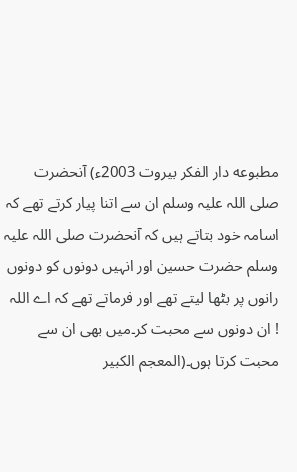مطبوعه دار الفكر بيروت 2003ء) آنحضرت صلی اللہ علیہ وسلم ان سے اتنا پیار کرتے تھے کہ اسامہ خود بتاتے ہیں کہ آنحضرت صلی اللہ علیہ وسلم حضرت حسین اور انہیں دونوں کو دونوں رانوں پر بٹھا لیتے تھے اور فرماتے تھے کہ اے اللہ ! ان دونوں سے محبت کر۔میں بھی ان سے محبت کرتا ہوں۔(المعجم الكبير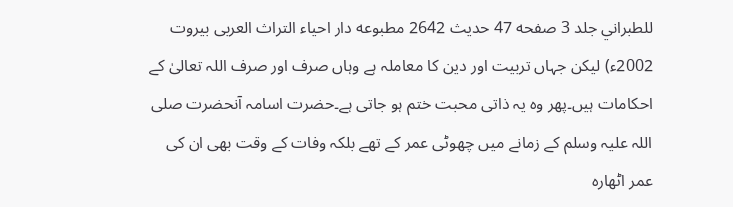للطبراني جلد 3 صفحه 47 حدیث 2642 مطبوعه دار احياء التراث العربی بیروت 2002ء) لیکن جہاں تربیت اور دین کا معاملہ ہے وہاں صرف اور صرف اللہ تعالیٰ کے احکامات ہیں۔پھر وہ یہ ذاتی محبت ختم ہو جاتی ہے۔حضرت اسامہ آنحضرت صلی اللہ علیہ وسلم کے زمانے میں چھوٹی عمر کے تھے بلکہ وفات کے وقت بھی ان کی عمر اٹھارہ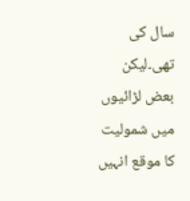سال کی تھی۔لیکن بعض لڑائیوں میں شمولیت کا موقع انہیں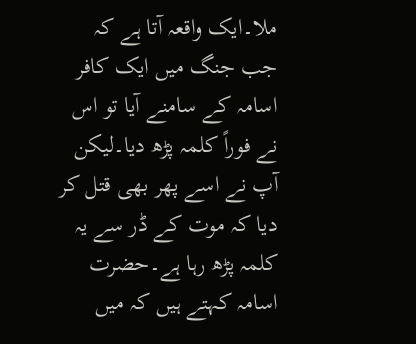ملا۔ایک واقعہ آتا ہے کہ جب جنگ میں ایک کافر اسامہ کے سامنے آیا تو اس نے فوراً کلمہ پڑھ دیا۔لیکن آپ نے اسے پھر بھی قتل کر دیا کہ موت کے ڈر سے یہ کلمہ پڑھ رہا ہے۔حضرت اسامہ کہتے ہیں کہ میں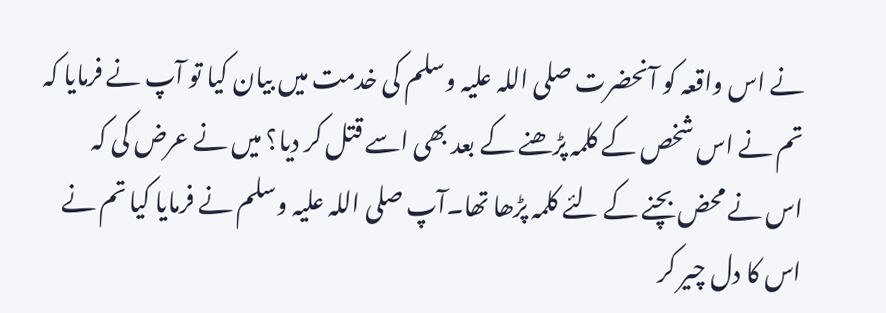نے اس واقعہ کو آنحضرت صلی اللہ علیہ وسلم کی خدمت میں بیان کیا تو آپ نے فرمایا کہ تم نے اس شخص کے کلمہ پڑھنے کے بعد بھی اسے قتل کر دیا؟ میں نے عرض کی کہ اس نے محض بچنے کے لئے کلمہ پڑھا تھا۔آپ صلی اللہ علیہ وسلم نے فرمایا کیا تم نے اس کا دل چیر کر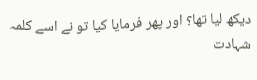دیکھ لیا تھا؟ اور پھر فرمایا کیا تو نے اسے کلمہ شہادت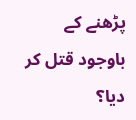پڑھنے کے باوجود قتل کر دیا؟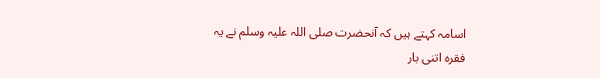اسامہ کہتے ہیں کہ آنحضرت صلی اللہ علیہ وسلم نے یہ فقرہ اتنی بار